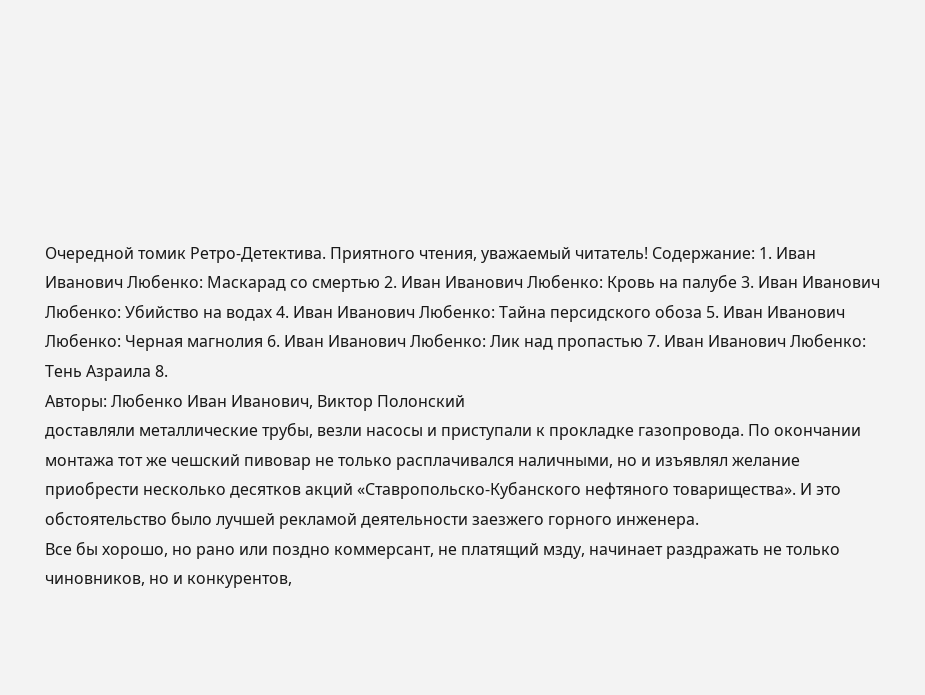Очередной томик Ретро-Детектива. Приятного чтения, уважаемый читатель! Содержание: 1. Иван Иванович Любенко: Маскарад со смертью 2. Иван Иванович Любенко: Кровь на палубе 3. Иван Иванович Любенко: Убийство на водах 4. Иван Иванович Любенко: Тайна персидского обоза 5. Иван Иванович Любенко: Черная магнолия 6. Иван Иванович Любенко: Лик над пропастью 7. Иван Иванович Любенко: Тень Азраила 8.
Авторы: Любенко Иван Иванович, Виктор Полонский
доставляли металлические трубы, везли насосы и приступали к прокладке газопровода. По окончании монтажа тот же чешский пивовар не только расплачивался наличными, но и изъявлял желание приобрести несколько десятков акций «Ставропольско-Кубанского нефтяного товарищества». И это обстоятельство было лучшей рекламой деятельности заезжего горного инженера.
Все бы хорошо, но рано или поздно коммерсант, не платящий мзду, начинает раздражать не только чиновников, но и конкурентов,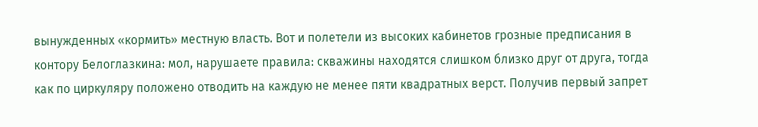вынужденных «кормить» местную власть. Вот и полетели из высоких кабинетов грозные предписания в контору Белоглазкина: мол, нарушаете правила: скважины находятся слишком близко друг от друга, тогда как по циркуляру положено отводить на каждую не менее пяти квадратных верст. Получив первый запрет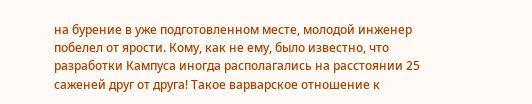на бурение в уже подготовленном месте, молодой инженер побелел от ярости. Кому, как не ему, было известно, что разработки Кампуса иногда располагались на расстоянии 25 саженей друг от друга! Такое варварское отношение к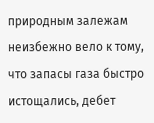природным залежам неизбежно вело к тому, что запасы газа быстро истощались, дебет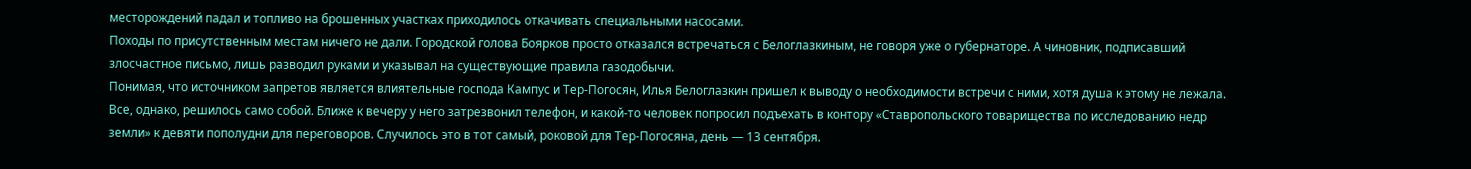месторождений падал и топливо на брошенных участках приходилось откачивать специальными насосами.
Походы по присутственным местам ничего не дали. Городской голова Боярков просто отказался встречаться с Белоглазкиным, не говоря уже о губернаторе. А чиновник, подписавший злосчастное письмо, лишь разводил руками и указывал на существующие правила газодобычи.
Понимая, что источником запретов является влиятельные господа Кампус и Тер-Погосян, Илья Белоглазкин пришел к выводу о необходимости встречи с ними, хотя душа к этому не лежала. Все, однако, решилось само собой. Ближе к вечеру у него затрезвонил телефон, и какой-то человек попросил подъехать в контору «Ставропольского товарищества по исследованию недр земли» к девяти пополудни для переговоров. Случилось это в тот самый, роковой для Тер-Погосяна, день — 13 сентября.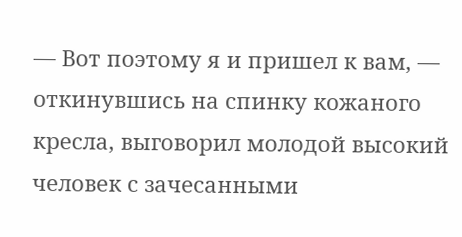— Вот поэтому я и пришел к вам, — откинувшись на спинку кожаного кресла, выговорил молодой высокий человек с зачесанными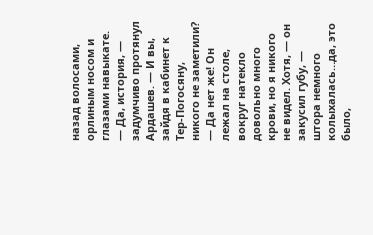назад волосами, орлиным носом и глазами навыкате.
— Да, история, — задумчиво протянул Ардашев. — И вы, зайдя в кабинет к Тер-Погосяну, никого не заметили?
— Да нет же! Он лежал на столе, вокруг натекло довольно много крови, но я никого не видел. Хотя, — он закусил губу, — штора немного колыхалась…да, это было,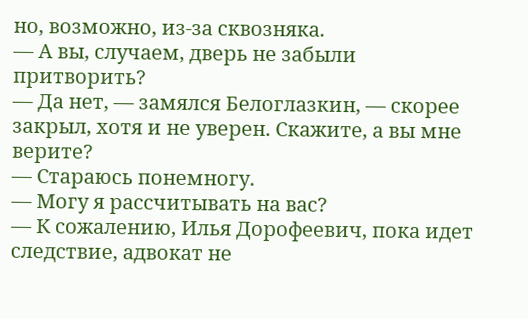но, возможно, из-за сквозняка.
— А вы, случаем, дверь не забыли притворить?
— Да нет, — замялся Белоглазкин, — скорее закрыл, хотя и не уверен. Скажите, а вы мне верите?
— Стараюсь понемногу.
— Могу я рассчитывать на вас?
— К сожалению, Илья Дорофеевич, пока идет следствие, адвокат не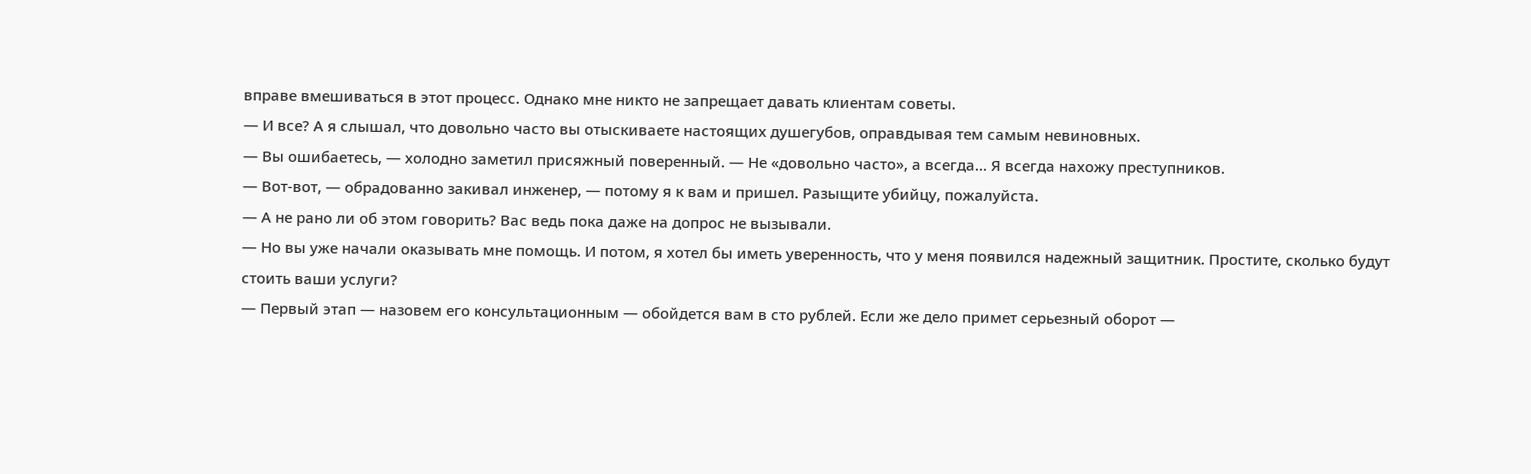вправе вмешиваться в этот процесс. Однако мне никто не запрещает давать клиентам советы.
— И все? А я слышал, что довольно часто вы отыскиваете настоящих душегубов, оправдывая тем самым невиновных.
— Вы ошибаетесь, — холодно заметил присяжный поверенный. — Не «довольно часто», а всегда… Я всегда нахожу преступников.
— Вот-вот, — обрадованно закивал инженер, — потому я к вам и пришел. Разыщите убийцу, пожалуйста.
— А не рано ли об этом говорить? Вас ведь пока даже на допрос не вызывали.
— Но вы уже начали оказывать мне помощь. И потом, я хотел бы иметь уверенность, что у меня появился надежный защитник. Простите, сколько будут стоить ваши услуги?
— Первый этап — назовем его консультационным — обойдется вам в сто рублей. Если же дело примет серьезный оборот —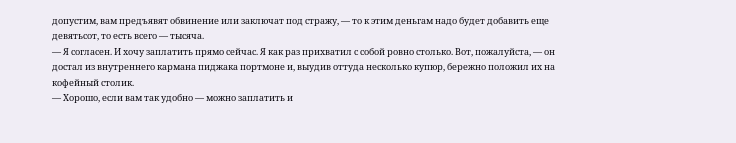допустим, вам предъявят обвинение или заключат под стражу, — то к этим деньгам надо будет добавить еще девятьсот, то есть всего — тысяча.
— Я согласен. И хочу заплатить прямо сейчас. Я как раз прихватил с собой ровно столько. Вот, пожалуйста, — он достал из внутреннего кармана пиджака портмоне и, выудив оттуда несколько купюр, бережно положил их на кофейный столик.
— Хорошо, если вам так удобно — можно заплатить и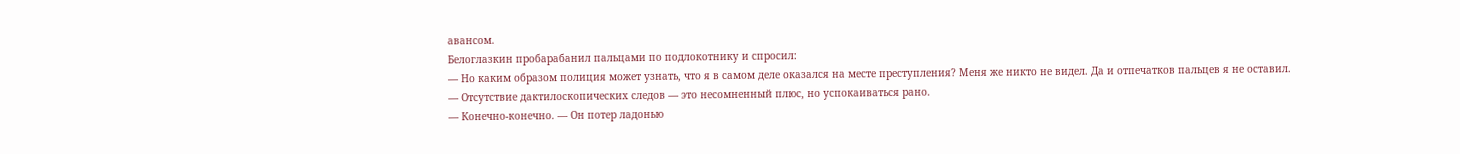авансом.
Белоглазкин пробарабанил пальцами по подлокотнику и спросил:
— Но каким образом полиция может узнать, что я в самом деле оказался на месте преступления? Меня же никто не видел. Да и отпечатков пальцев я не оставил.
— Отсутствие дактилоскопических следов — это несомненный плюс, но успокаиваться рано.
— Конечно-конечно. — Он потер ладонью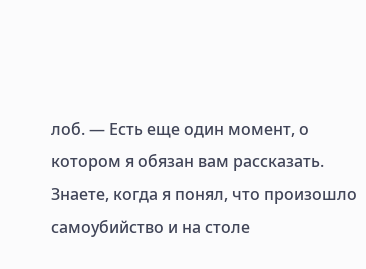лоб. — Есть еще один момент, о котором я обязан вам рассказать. Знаете, когда я понял, что произошло самоубийство и на столе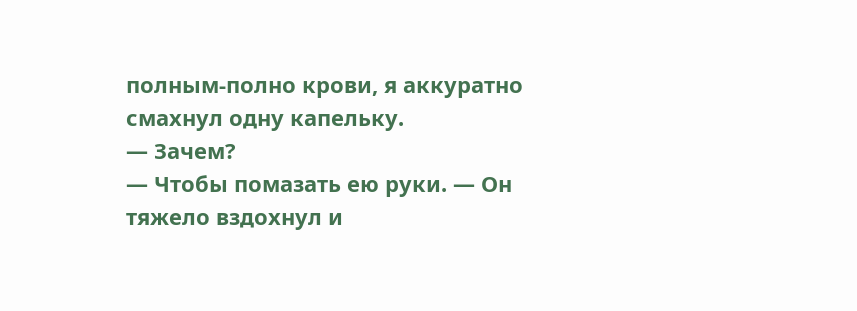полным-полно крови, я аккуратно смахнул одну капельку.
— Зачем?
— Чтобы помазать ею руки. — Он тяжело вздохнул и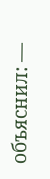объяснил: —